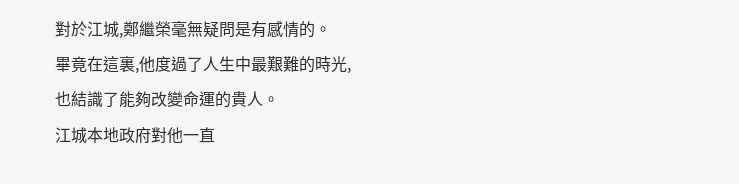對於江城,鄭繼榮毫無疑問是有感情的。
畢竟在這裏,他度過了人生中最艱難的時光,也結識了能夠改變命運的貴人。
江城本地政府對他一直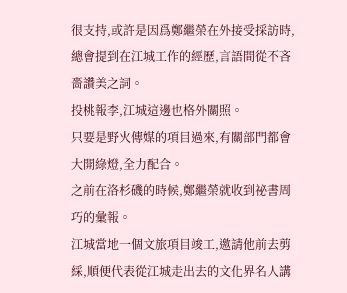很支持,或許是因爲鄭繼榮在外接受採訪時,總會提到在江城工作的經歷,言語間從不吝嗇讚美之詞。
投桃報李,江城這邊也格外關照。
只要是野火傳媒的項目過來,有關部門都會大開綠燈,全力配合。
之前在洛杉磯的時候,鄭繼榮就收到祕書周巧的彙報。
江城當地一個文旅項目竣工,邀請他前去剪綵,順便代表從江城走出去的文化界名人講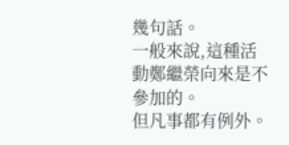幾句話。
一般來說,這種活動鄭繼榮向來是不參加的。
但凡事都有例外。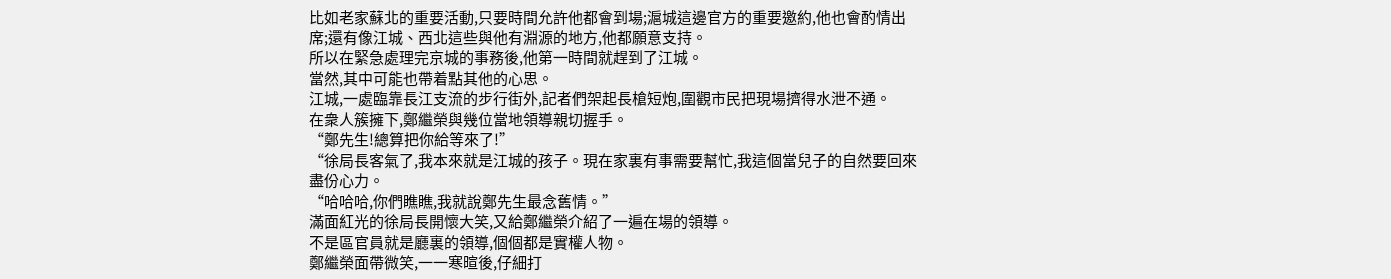比如老家蘇北的重要活動,只要時間允許他都會到場;滬城這邊官方的重要邀約,他也會酌情出席;還有像江城、西北這些與他有淵源的地方,他都願意支持。
所以在緊急處理完京城的事務後,他第一時間就趕到了江城。
當然,其中可能也帶着點其他的心思。
江城,一處臨靠長江支流的步行街外,記者們架起長槍短炮,圍觀市民把現場擠得水泄不通。
在衆人簇擁下,鄭繼榮與幾位當地領導親切握手。
“鄭先生!總算把你給等來了!”
“徐局長客氣了,我本來就是江城的孩子。現在家裏有事需要幫忙,我這個當兒子的自然要回來盡份心力。
“哈哈哈,你們瞧瞧,我就說鄭先生最念舊情。”
滿面紅光的徐局長開懷大笑,又給鄭繼榮介紹了一遍在場的領導。
不是區官員就是廳裏的領導,個個都是實權人物。
鄭繼榮面帶微笑,一一寒暄後,仔細打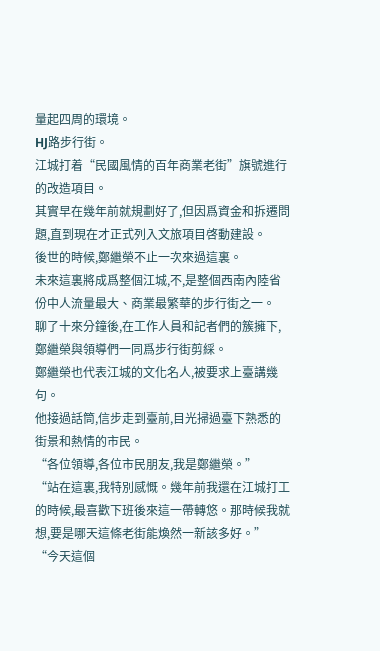量起四周的環境。
HJ路步行街。
江城打着“民國風情的百年商業老街”旗號進行的改造項目。
其實早在幾年前就規劃好了,但因爲資金和拆遷問題,直到現在才正式列入文旅項目啓動建設。
後世的時候,鄭繼榮不止一次來過這裏。
未來這裏將成爲整個江城,不,是整個西南內陸省份中人流量最大、商業最繁華的步行街之一。
聊了十來分鐘後,在工作人員和記者們的簇擁下,鄭繼榮與領導們一同爲步行街剪綵。
鄭繼榮也代表江城的文化名人,被要求上臺講幾句。
他接過話筒,信步走到臺前,目光掃過臺下熟悉的街景和熱情的市民。
“各位領導,各位市民朋友,我是鄭繼榮。”
“站在這裏,我特別感慨。幾年前我還在江城打工的時候,最喜歡下班後來這一帶轉悠。那時候我就想,要是哪天這條老街能煥然一新該多好。”
“今天這個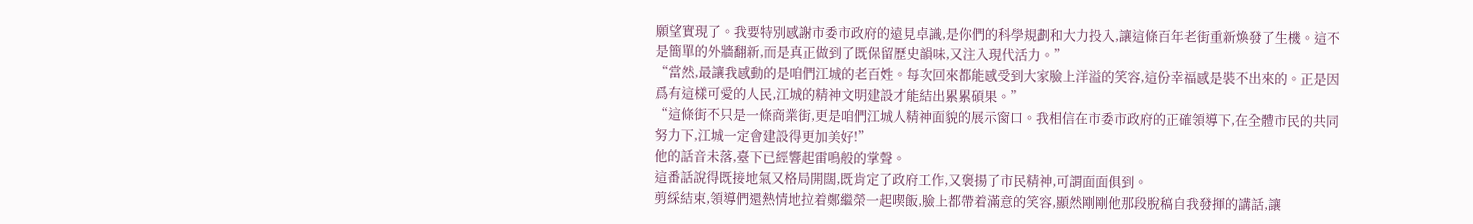願望實現了。我要特別感謝市委市政府的遠見卓識,是你們的科學規劃和大力投入,讓這條百年老街重新煥發了生機。這不是簡單的外牆翻新,而是真正做到了既保留歷史韻味,又注入現代活力。”
“當然,最讓我感動的是咱們江城的老百姓。每次回來都能感受到大家臉上洋溢的笑容,這份幸福感是裝不出來的。正是因爲有這樣可愛的人民,江城的精神文明建設才能結出累累碩果。”
“這條街不只是一條商業街,更是咱們江城人精神面貌的展示窗口。我相信在市委市政府的正確領導下,在全體市民的共同努力下,江城一定會建設得更加美好!”
他的話音未落,臺下已經響起雷鳴般的掌聲。
這番話說得既接地氣又格局開闊,既肯定了政府工作,又褒揚了市民精神,可謂面面俱到。
剪綵結束,領導們還熱情地拉着鄭繼榮一起喫飯,臉上都帶着滿意的笑容,顯然剛剛他那段脫稿自我發揮的講話,讓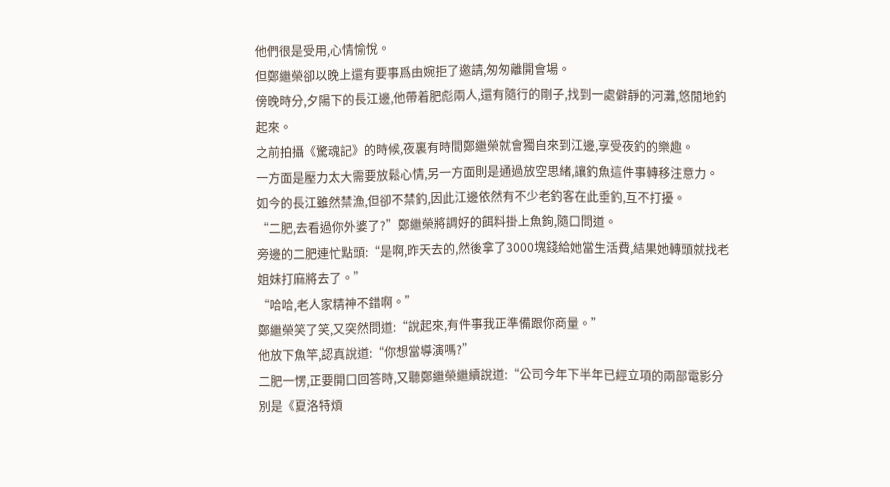他們很是受用,心情愉悅。
但鄭繼榮卻以晚上還有要事爲由婉拒了邀請,匆匆離開會場。
傍晚時分,夕陽下的長江邊,他帶着肥彪兩人,還有隨行的剛子,找到一處僻靜的河灘,悠閒地釣起來。
之前拍攝《驚魂記》的時候,夜裏有時間鄭繼榮就會獨自來到江邊,享受夜釣的樂趣。
一方面是壓力太大需要放鬆心情,另一方面則是通過放空思緒,讓釣魚這件事轉移注意力。
如今的長江雖然禁漁,但卻不禁釣,因此江邊依然有不少老釣客在此垂釣,互不打擾。
“二肥,去看過你外婆了?”鄭繼榮將調好的餌料掛上魚鉤,隨口問道。
旁邊的二肥連忙點頭:“是啊,昨天去的,然後拿了3000塊錢給她當生活費,結果她轉頭就找老姐妹打麻將去了。”
“哈哈,老人家精神不錯啊。”
鄭繼榮笑了笑,又突然問道:“說起來,有件事我正準備跟你商量。”
他放下魚竿,認真說道:“你想當導演嗎?”
二肥一愣,正要開口回答時,又聽鄭繼榮繼續說道:“公司今年下半年已經立項的兩部電影分別是《夏洛特煩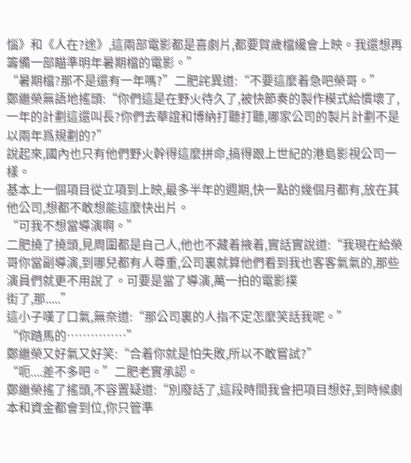惱》和《人在?途》,這兩部電影都是喜劇片,都要賀歲檔纔會上映。我還想再籌備一部瞄準明年暑期檔的電影。”
“暑期檔?那不是還有一年嗎?”二肥詫異道:“不要這麼着急吧榮哥。”
鄭繼榮無語地搖頭:“你們這是在野火待久了,被快節奏的製作模式給慣壞了,一年的計劃這還叫長?你們去華誼和博納打聽打聽,哪家公司的製片計劃不是以兩年爲規劃的?”
說起來,國內也只有他們野火幹得這麼拼命,搞得跟上世紀的港島影視公司一樣。
基本上一個項目從立項到上映,最多半年的週期,快一點的幾個月都有,放在其他公司,想都不敢想能這麼快出片。
“可我不想當導演啊。”
二肥撓了撓頭,見周圍都是自己人,他也不藏着掖着,實話實說道:“我現在給榮哥你當副導演,到哪兒都有人尊重,公司裏就算他們看到我也客客氣氣的,那些演員們就更不用說了。可要是當了導演,萬一拍的電影撲
街了,那.....”
這小子嘆了口氣,無奈道:“那公司裏的人指不定怎麼笑話我呢。”
“你踏馬的……………”
鄭繼榮又好氣又好笑:“合着你就是怕失敗,所以不敢嘗試?”
“呃....差不多吧。”二肥老實承認。
鄭繼榮搖了搖頭,不容置疑道:“別廢話了,這段時間我會把項目想好,到時候劇本和資金都會到位,你只管準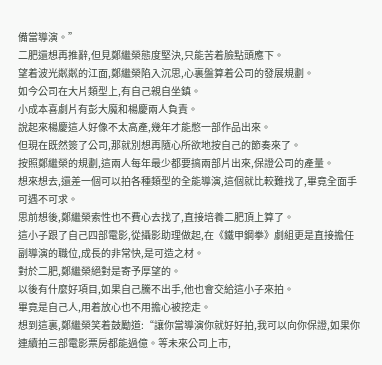備當導演。”
二肥還想再推辭,但見鄭繼榮態度堅決,只能苦着臉點頭應下。
望着波光粼粼的江面,鄭繼榮陷入沉思,心裏盤算着公司的發展規劃。
如今公司在大片類型上,有自己親自坐鎮。
小成本喜劇片有彭大魔和楊慶兩人負責。
說起來楊慶這人好像不太高產,幾年才能憋一部作品出來。
但現在既然簽了公司,那就別想再隨心所欲地按自己的節奏來了。
按照鄭繼榮的規劃,這兩人每年最少都要搞兩部片出來,保證公司的產量。
想來想去,還差一個可以拍各種類型的全能導演,這個就比較難找了,畢竟全面手可遇不可求。
思前想後,鄭繼榮索性也不費心去找了,直接培養二肥頂上算了。
這小子跟了自己四部電影,從攝影助理做起,在《鐵甲鋼拳》劇組更是直接擔任副導演的職位,成長的非常快,是可造之材。
對於二肥,鄭繼榮絕對是寄予厚望的。
以後有什麼好項目,如果自己騰不出手,他也會交給這小子來拍。
畢竟是自己人,用着放心也不用擔心被挖走。
想到這裏,鄭繼榮笑着鼓勵道:“讓你當導演你就好好拍,我可以向你保證,如果你連續拍三部電影票房都能過億。等未來公司上市,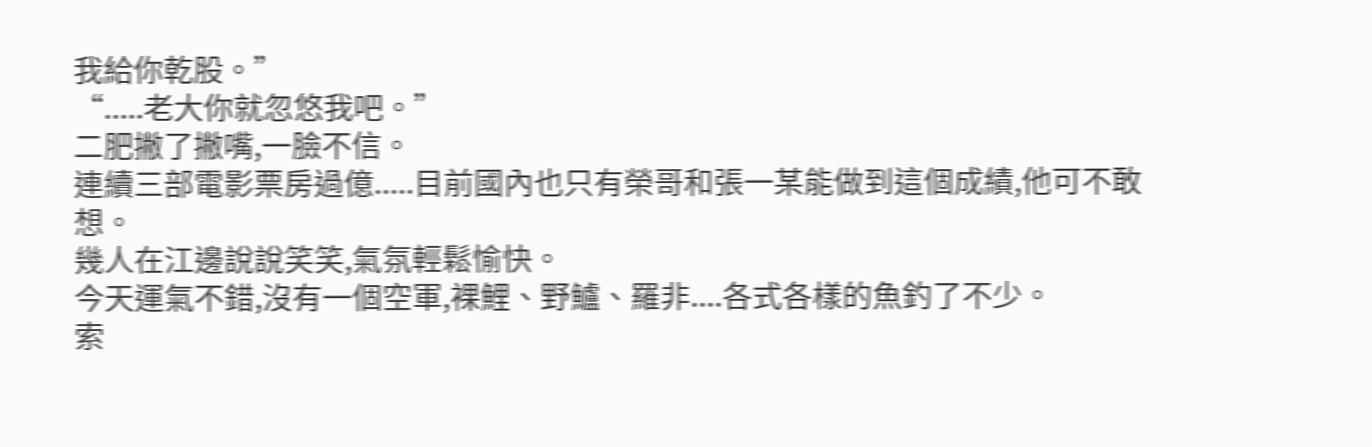我給你乾股。”
“.....老大你就忽悠我吧。”
二肥撇了撇嘴,一臉不信。
連續三部電影票房過億.....目前國內也只有榮哥和張一某能做到這個成績,他可不敢想。
幾人在江邊說說笑笑,氣氛輕鬆愉快。
今天運氣不錯,沒有一個空軍,裸鯉、野鱸、羅非....各式各樣的魚釣了不少。
索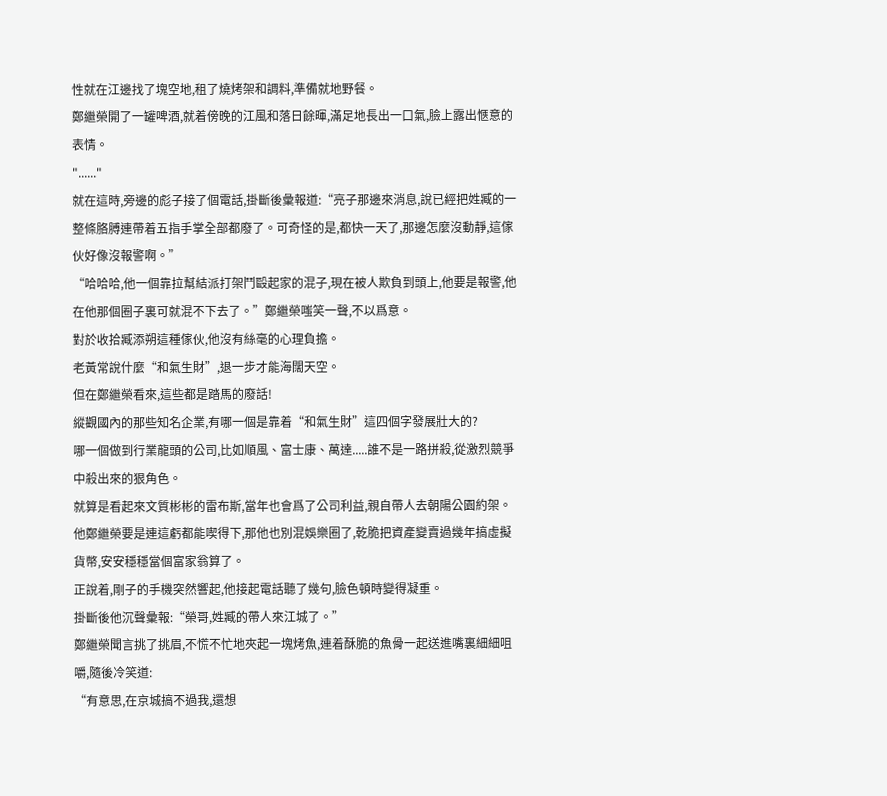性就在江邊找了塊空地,租了燒烤架和調料,準備就地野餐。
鄭繼榮開了一罐啤酒,就着傍晚的江風和落日餘暉,滿足地長出一口氣,臉上露出愜意的表情。
"......"
就在這時,旁邊的彪子接了個電話,掛斷後彙報道:“亮子那邊來消息,說已經把姓臧的一整條胳膊連帶着五指手掌全部都廢了。可奇怪的是,都快一天了,那邊怎麼沒動靜,這傢伙好像沒報警啊。”
“哈哈哈,他一個靠拉幫結派打架鬥毆起家的混子,現在被人欺負到頭上,他要是報警,他在他那個圈子裏可就混不下去了。”鄭繼榮嗤笑一聲,不以爲意。
對於收拾臧添朔這種傢伙,他沒有絲毫的心理負擔。
老黃常說什麼“和氣生財”,退一步才能海闊天空。
但在鄭繼榮看來,這些都是踏馬的廢話!
縱觀國內的那些知名企業,有哪一個是靠着“和氣生財”這四個字發展壯大的?
哪一個做到行業龍頭的公司,比如順風、富士康、萬達.....誰不是一路拼殺,從激烈競爭中殺出來的狠角色。
就算是看起來文質彬彬的雷布斯,當年也會爲了公司利益,親自帶人去朝陽公園約架。
他鄭繼榮要是連這虧都能喫得下,那他也別混娛樂圈了,乾脆把資產變賣過幾年搞虛擬貨幣,安安穩穩當個富家翁算了。
正說着,剛子的手機突然響起,他接起電話聽了幾句,臉色頓時變得凝重。
掛斷後他沉聲彙報:“榮哥,姓臧的帶人來江城了。”
鄭繼榮聞言挑了挑眉,不慌不忙地夾起一塊烤魚,連着酥脆的魚骨一起送進嘴裏細細咀嚼,隨後冷笑道:
“有意思,在京城搞不過我,還想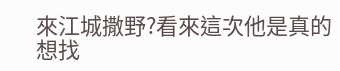來江城撒野?看來這次他是真的想找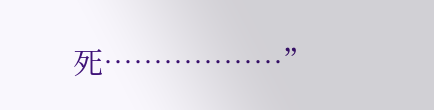死………………”